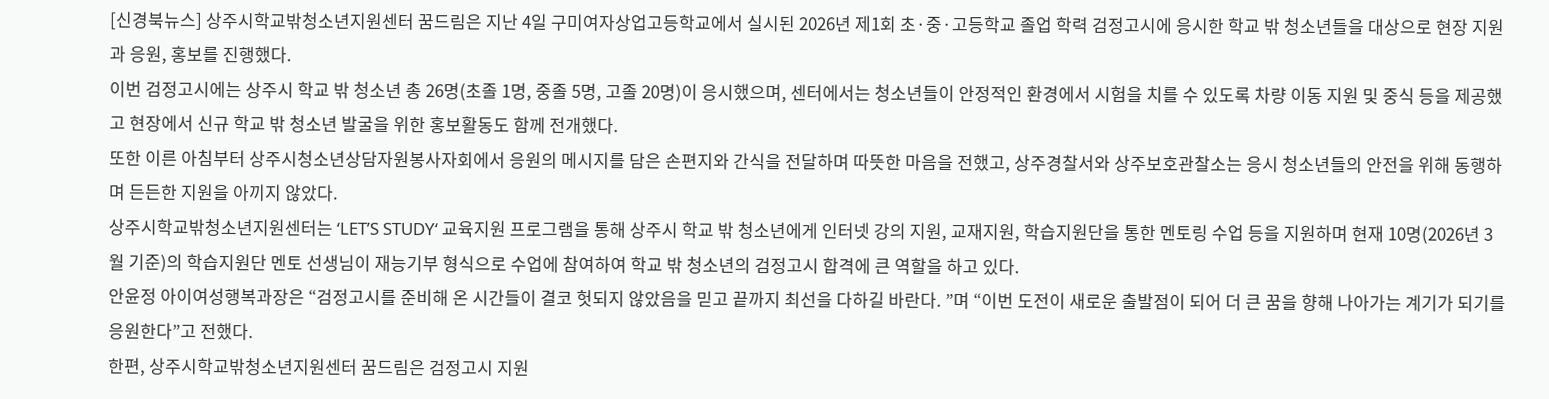[신경북뉴스] 상주시학교밖청소년지원센터 꿈드림은 지난 4일 구미여자상업고등학교에서 실시된 2026년 제1회 초·중·고등학교 졸업 학력 검정고시에 응시한 학교 밖 청소년들을 대상으로 현장 지원과 응원, 홍보를 진행했다.
이번 검정고시에는 상주시 학교 밖 청소년 총 26명(초졸 1명, 중졸 5명, 고졸 20명)이 응시했으며, 센터에서는 청소년들이 안정적인 환경에서 시험을 치를 수 있도록 차량 이동 지원 및 중식 등을 제공했고 현장에서 신규 학교 밖 청소년 발굴을 위한 홍보활동도 함께 전개했다.
또한 이른 아침부터 상주시청소년상담자원봉사자회에서 응원의 메시지를 담은 손편지와 간식을 전달하며 따뜻한 마음을 전했고, 상주경찰서와 상주보호관찰소는 응시 청소년들의 안전을 위해 동행하며 든든한 지원을 아끼지 않았다.
상주시학교밖청소년지원센터는 ‘LET’S STUDY‘ 교육지원 프로그램을 통해 상주시 학교 밖 청소년에게 인터넷 강의 지원, 교재지원, 학습지원단을 통한 멘토링 수업 등을 지원하며 현재 10명(2026년 3월 기준)의 학습지원단 멘토 선생님이 재능기부 형식으로 수업에 참여하여 학교 밖 청소년의 검정고시 합격에 큰 역할을 하고 있다.
안윤정 아이여성행복과장은 “검정고시를 준비해 온 시간들이 결코 헛되지 않았음을 믿고 끝까지 최선을 다하길 바란다. ”며 “이번 도전이 새로운 출발점이 되어 더 큰 꿈을 향해 나아가는 계기가 되기를 응원한다”고 전했다.
한편, 상주시학교밖청소년지원센터 꿈드림은 검정고시 지원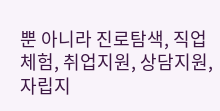뿐 아니라 진로탐색, 직업체험, 취업지원, 상담지원, 자립지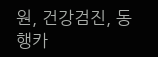원, 건강검진, 동행카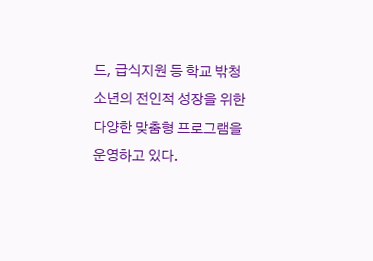드, 급식지원 등 학교 밖청소년의 전인적 성장을 위한 다양한 맞춤형 프로그램을 운영하고 있다.